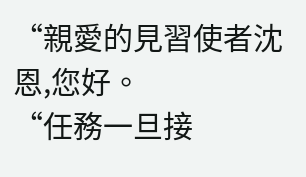“親愛的見習使者沈恩,您好。
“任務一旦接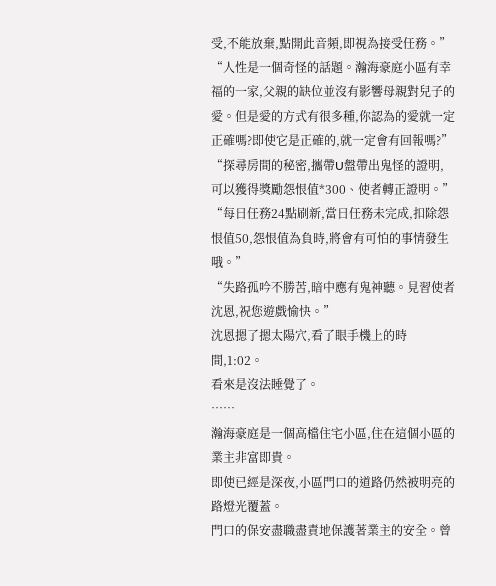受,不能放棄,點開此音頻,即視為接受任務。”
“人性是一個奇怪的話題。瀚海豪庭小區有幸福的一家,父親的缺位並沒有影響母親對兒子的愛。但是愛的方式有很多種,你認為的愛就一定正確嗎?即使它是正確的,就一定會有回報嗎?”
“探尋房間的秘密,攜帶U盤帶出鬼怪的證明,可以獲得獎勵怨恨值*300、使者轉正證明。”
“每日任務24點刷新,當日任務未完成,扣除怨恨值50,怨恨值為負時,將會有可怕的事情發生哦。”
“失路孤吟不勝苦,暗中應有鬼神聽。見習使者沈恩,祝您遊戲愉快。”
沈恩摁了摁太陽穴,看了眼手機上的時間,1:02。
看來是沒法睡覺了。
……
瀚海豪庭是一個高檔住宅小區,住在這個小區的業主非富即貴。
即使已經是深夜,小區門口的道路仍然被明亮的路燈光覆蓋。
門口的保安盡職盡責地保護著業主的安全。曾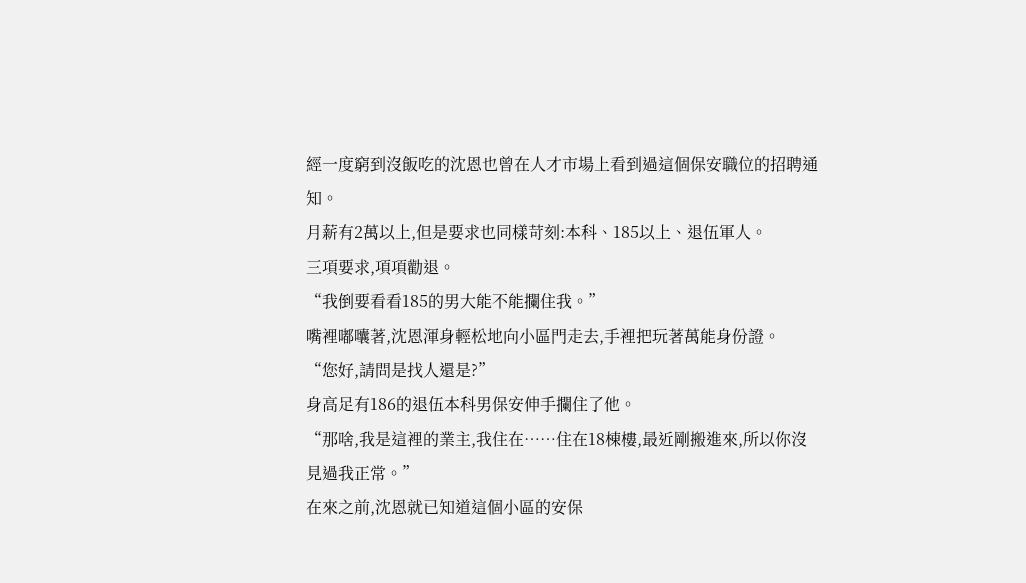經一度窮到沒飯吃的沈恩也曾在人才市場上看到過這個保安職位的招聘通知。
月薪有2萬以上,但是要求也同樣苛刻:本科、185以上、退伍軍人。
三項要求,項項勸退。
“我倒要看看185的男大能不能攔住我。”
嘴裡嘟囔著,沈恩渾身輕松地向小區門走去,手裡把玩著萬能身份證。
“您好,請問是找人還是?”
身高足有186的退伍本科男保安伸手攔住了他。
“那啥,我是這裡的業主,我住在……住在18棟樓,最近剛搬進來,所以你沒見過我正常。”
在來之前,沈恩就已知道這個小區的安保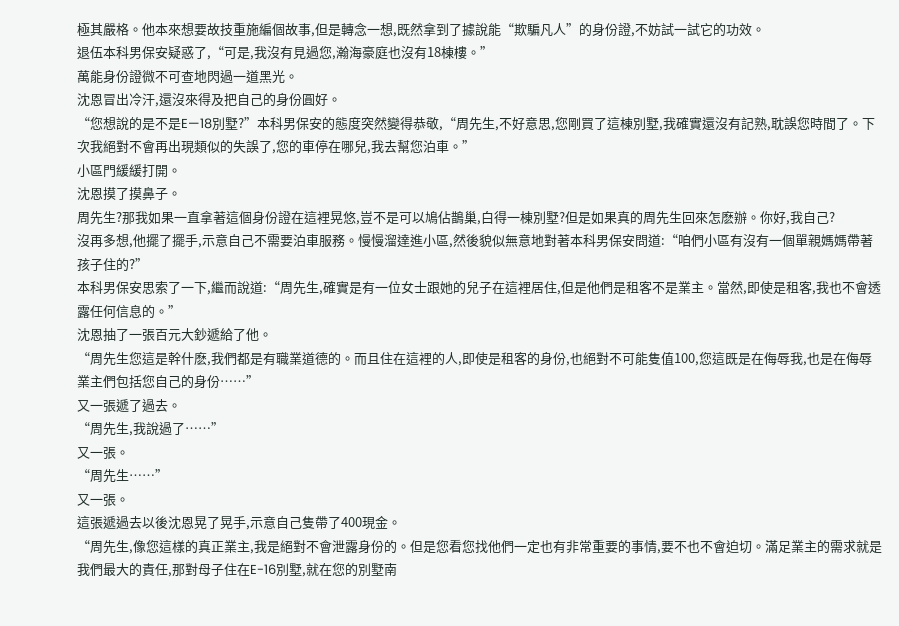極其嚴格。他本來想要故技重施編個故事,但是轉念一想,既然拿到了據說能“欺騙凡人”的身份證,不妨試一試它的功效。
退伍本科男保安疑惑了,“可是,我沒有見過您,瀚海豪庭也沒有18棟樓。”
萬能身份證微不可查地閃過一道黑光。
沈恩冒出冷汗,還沒來得及把自己的身份圓好。
“您想說的是不是E—18別墅?”本科男保安的態度突然變得恭敬,“周先生,不好意思,您剛買了這棟別墅,我確實還沒有記熟,耽誤您時間了。下次我絕對不會再出現類似的失誤了,您的車停在哪兒,我去幫您泊車。”
小區門緩緩打開。
沈恩摸了摸鼻子。
周先生?那我如果一直拿著這個身份證在這裡晃悠,豈不是可以鳩佔鵲巢,白得一棟別墅?但是如果真的周先生回來怎麽辦。你好,我自己?
沒再多想,他擺了擺手,示意自己不需要泊車服務。慢慢溜達進小區,然後貌似無意地對著本科男保安問道:“咱們小區有沒有一個單親媽媽帶著孩子住的?”
本科男保安思索了一下,繼而說道:“周先生,確實是有一位女士跟她的兒子在這裡居住,但是他們是租客不是業主。當然,即使是租客,我也不會透露任何信息的。”
沈恩抽了一張百元大鈔遞給了他。
“周先生您這是幹什麽,我們都是有職業道德的。而且住在這裡的人,即使是租客的身份,也絕對不可能隻值100,您這既是在侮辱我,也是在侮辱業主們包括您自己的身份……”
又一張遞了過去。
“周先生,我說過了……”
又一張。
“周先生……”
又一張。
這張遞過去以後沈恩晃了晃手,示意自己隻帶了400現金。
“周先生,像您這樣的真正業主,我是絕對不會泄露身份的。但是您看您找他們一定也有非常重要的事情,要不也不會迫切。滿足業主的需求就是我們最大的責任,那對母子住在E-16別墅,就在您的別墅南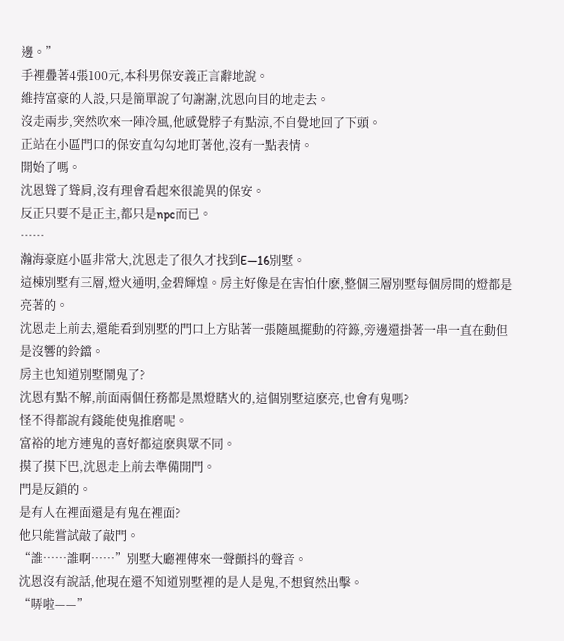邊。”
手裡疊著4張100元,本科男保安義正言辭地說。
維持富豪的人設,只是簡單說了句謝謝,沈恩向目的地走去。
沒走兩步,突然吹來一陣冷風,他感覺脖子有點涼,不自覺地回了下頭。
正站在小區門口的保安直勾勾地盯著他,沒有一點表情。
開始了嗎。
沈恩聳了聳肩,沒有理會看起來很詭異的保安。
反正只要不是正主,都只是npc而已。
……
瀚海豪庭小區非常大,沈恩走了很久才找到E—16別墅。
這棟別墅有三層,燈火通明,金碧輝煌。房主好像是在害怕什麽,整個三層別墅每個房間的燈都是亮著的。
沈恩走上前去,還能看到別墅的門口上方貼著一張隨風擺動的符籙,旁邊還掛著一串一直在動但是沒響的鈴鐺。
房主也知道別墅鬧鬼了?
沈恩有點不解,前面兩個任務都是黑燈瞎火的,這個別墅這麽亮,也會有鬼嗎?
怪不得都說有錢能使鬼推磨呢。
富裕的地方連鬼的喜好都這麽與眾不同。
摸了摸下巴,沈恩走上前去準備開門。
門是反鎖的。
是有人在裡面還是有鬼在裡面?
他只能嘗試敲了敲門。
“誰……誰啊……”別墅大廳裡傳來一聲顫抖的聲音。
沈恩沒有說話,他現在還不知道別墅裡的是人是鬼,不想貿然出擊。
“哢啦——”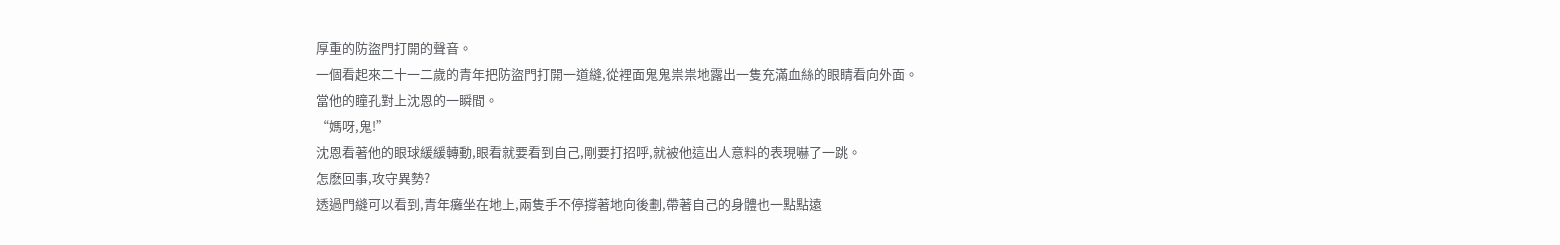厚重的防盜門打開的聲音。
一個看起來二十一二歲的青年把防盜門打開一道縫,從裡面鬼鬼祟祟地露出一隻充滿血絲的眼睛看向外面。
當他的瞳孔對上沈恩的一瞬間。
“媽呀,鬼!”
沈恩看著他的眼球緩緩轉動,眼看就要看到自己,剛要打招呼,就被他這出人意料的表現嚇了一跳。
怎麽回事,攻守異勢?
透過門縫可以看到,青年癱坐在地上,兩隻手不停撐著地向後劃,帶著自己的身體也一點點遠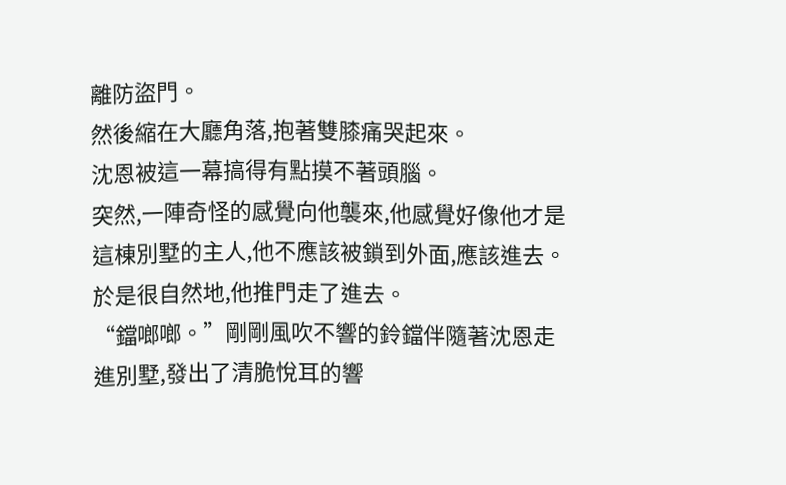離防盜門。
然後縮在大廳角落,抱著雙膝痛哭起來。
沈恩被這一幕搞得有點摸不著頭腦。
突然,一陣奇怪的感覺向他襲來,他感覺好像他才是這棟別墅的主人,他不應該被鎖到外面,應該進去。
於是很自然地,他推門走了進去。
“鐺啷啷。”剛剛風吹不響的鈴鐺伴隨著沈恩走進別墅,發出了清脆悅耳的響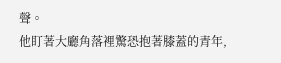聲。
他盯著大廳角落裡驚恐抱著膝蓋的青年,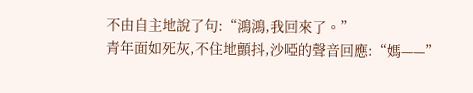不由自主地說了句:“鴻鴻,我回來了。”
青年面如死灰,不住地顫抖,沙啞的聲音回應:“媽——”